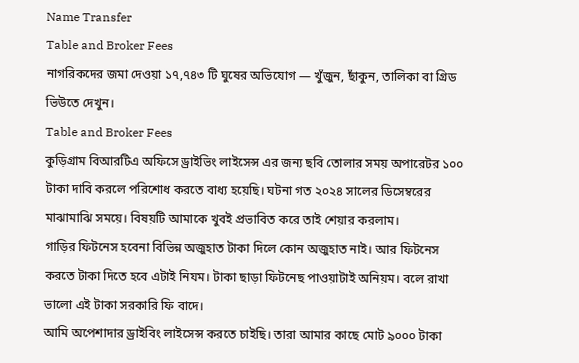Name Transfer
Table and Broker Fees
নাগরিকদের জমা দেওয়া ১৭,৭৪৩ টি ঘুষের অভিযোগ — খুঁজুন, ছাঁকুন, তালিকা বা গ্রিড ভিউতে দেখুন।
Table and Broker Fees
কুড়িগ্রাম বিআরটিএ অফিসে ড্রাইভিং লাইসেন্স এর জন্য ছবি তোলার সময় অপারেটর ১০০ টাকা দাবি করলে পরিশোধ করতে বাধ্য হয়েছি। ঘটনা গত ২০২৪ সালের ডিসেম্বরের মাঝামাঝি সময়ে। বিষয়টি আমাকে খুবই প্রভাবিত করে তাই শেয়ার করলাম।
গাড়ির ফিটনেস হবেনা বিভিন্ন অজুহাত টাকা দিলে কোন অজুহাত নাই। আর ফিটনেস করতে টাকা দিতে হবে এটাই নিযম। টাকা ছাড়া ফিটনেছ পাওয়াটাই অনিয়ম। বলে রাখা ভালো এই টাকা সরকারি ফি বাদে।
আমি অপেশাদার ড্রাইবিং লাইসেন্স করতে চাইছি। তারা আমার কাছে মোট ৯০০০ টাকা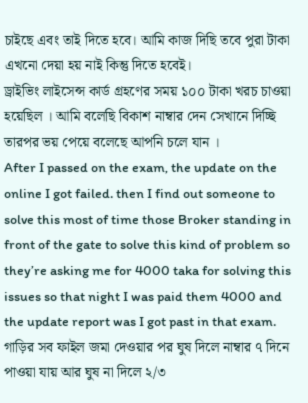চাইছে এবং তাই দিতে হবে। আমি কাজ দিছি তবে পুরা টাকা এখনো দেয়া হয় নাই কিন্তু দিতে হবেই।
ড্রাইভিং লাইসেন্স কার্ড গ্রহণের সময় ১০০ টাকা খরচ চাওয়া হয়েছিল । আমি বলেছি বিকাশ নাম্বার দেন সেখানে দিচ্ছি তারপর ভয় পেয়ে বলেছে আপনি চলে যান ।
After I passed on the exam, the update on the online I got failed. then I find out someone to solve this most of time those Broker standing in front of the gate to solve this kind of problem so they’re asking me for 4000 taka for solving this issues so that night I was paid them 4000 and the update report was I got past in that exam.
গাড়ির সব ফাইল জমা দেওয়ার পর ঘুষ দিলে নাম্বার ৭ দিনে পাওয়া যায় আর ঘুষ না দিলে ২/৩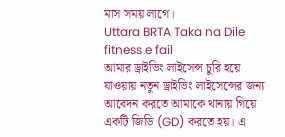মাস সময় লাগে।
Uttara BRTA Taka na Dile fitness e fail
আমার ড্রাইভিং লাইসেন্স চুরি হয়ে যাওয়ায় নতুন ড্রাইভিং লাইসেন্সের জন্য আবেদন করতে আমাকে থানায় গিয়ে একটি জিডি (GD) করতে হয়। এ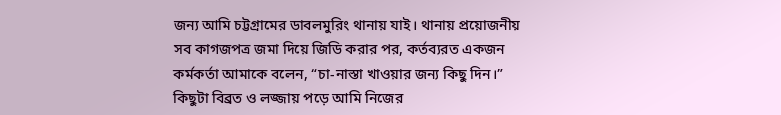জন্য আমি চট্টগ্রামের ডাবলমুরিং থানায় যাই। থানায় প্রয়োজনীয় সব কাগজপত্র জমা দিয়ে জিডি করার পর, কর্তব্যরত একজন কর্মকর্তা আমাকে বলেন, “চা-নাস্তা খাওয়ার জন্য কিছু দিন।” কিছুটা বিব্রত ও লজ্জায় পড়ে আমি নিজের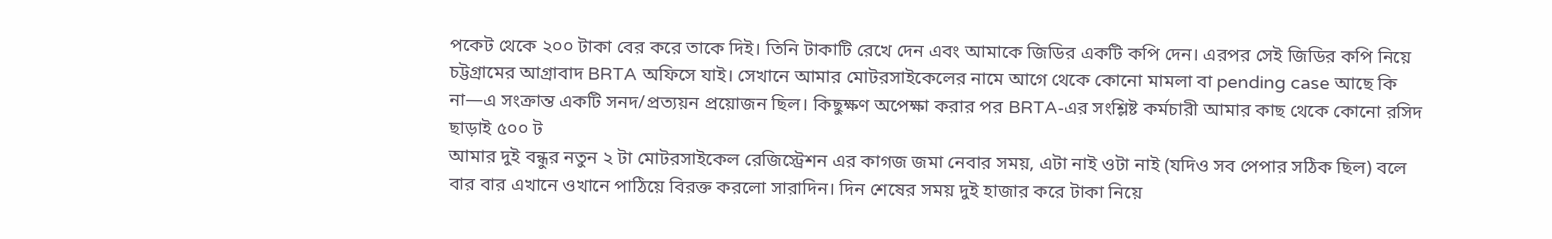পকেট থেকে ২০০ টাকা বের করে তাকে দিই। তিনি টাকাটি রেখে দেন এবং আমাকে জিডির একটি কপি দেন। এরপর সেই জিডির কপি নিয়ে চট্টগ্রামের আগ্রাবাদ BRTA অফিসে যাই। সেখানে আমার মোটরসাইকেলের নামে আগে থেকে কোনো মামলা বা pending case আছে কি না—এ সংক্রান্ত একটি সনদ/প্রত্যয়ন প্রয়োজন ছিল। কিছুক্ষণ অপেক্ষা করার পর BRTA-এর সংশ্লিষ্ট কর্মচারী আমার কাছ থেকে কোনো রসিদ ছাড়াই ৫০০ ট
আমার দুই বন্ধুর নতুন ২ টা মোটরসাইকেল রেজিস্ট্রেশন এর কাগজ জমা নেবার সময়, এটা নাই ওটা নাই (যদিও সব পেপার সঠিক ছিল) বলে বার বার এখানে ওখানে পাঠিয়ে বিরক্ত করলো সারাদিন। দিন শেষের সময় দুই হাজার করে টাকা নিয়ে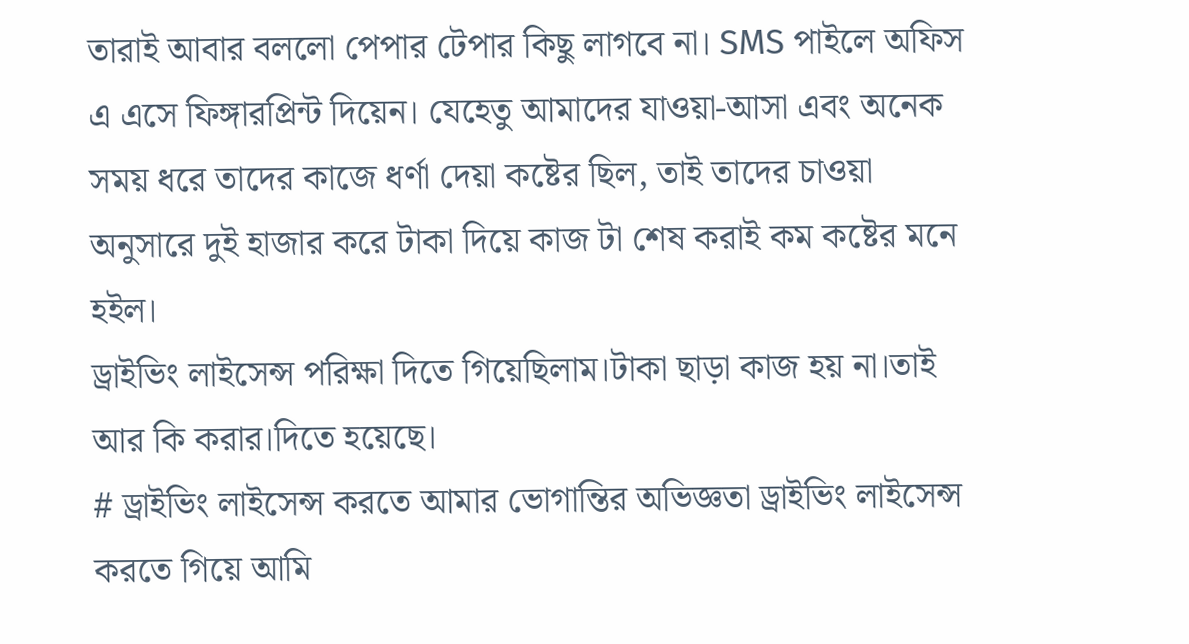তারাই আবার বললো পেপার টেপার কিছু লাগবে না। SMS পাইলে অফিস এ এসে ফিঙ্গারপ্রিন্ট দিয়েন। যেহেতু আমাদের যাওয়া-আসা এবং অনেক সময় ধরে তাদের কাজে ধর্ণা দেয়া কষ্টের ছিল, তাই তাদের চাওয়া অনুসারে দুই হাজার করে টাকা দিয়ে কাজ টা শেষ করাই কম কষ্টের মনে হইল।
ড্রাইভিং লাইসেন্স পরিক্ষা দিতে গিয়েছিলাম।টাকা ছাড়া কাজ হয় না।তাই আর কি করার।দিতে হয়েছে।
# ড্রাইভিং লাইসেন্স করতে আমার ভোগান্তির অভিজ্ঞতা ড্রাইভিং লাইসেন্স করতে গিয়ে আমি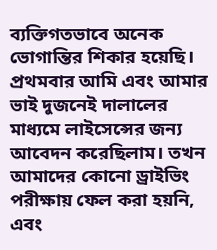ব্যক্তিগতভাবে অনেক ভোগান্তির শিকার হয়েছি। প্রথমবার আমি এবং আমার ভাই দুজনেই দালালের মাধ্যমে লাইসেন্সের জন্য আবেদন করেছিলাম। তখন আমাদের কোনো ড্রাইভিং পরীক্ষায় ফেল করা হয়নি, এবং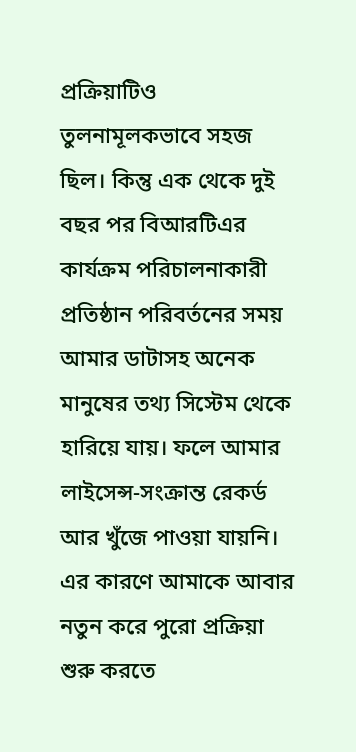প্রক্রিয়াটিও তুলনামূলকভাবে সহজ ছিল। কিন্তু এক থেকে দুই বছর পর বিআরটিএর কার্যক্রম পরিচালনাকারী প্রতিষ্ঠান পরিবর্তনের সময় আমার ডাটাসহ অনেক মানুষের তথ্য সিস্টেম থেকে হারিয়ে যায়। ফলে আমার লাইসেন্স-সংক্রান্ত রেকর্ড আর খুঁজে পাওয়া যায়নি। এর কারণে আমাকে আবার নতুন করে পুরো প্রক্রিয়া শুরু করতে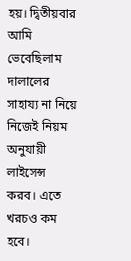হয়। দ্বিতীয়বার আমি ভেবেছিলাম দালালের সাহায্য না নিয়ে নিজেই নিয়ম অনুযায়ী লাইসেন্স করব। এতে খরচও কম হবে।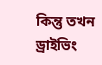কিন্তু তখন ড্রাইভিং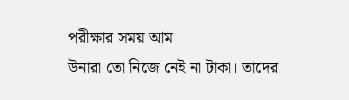পরীক্ষার সময় আম
উনারা তো নিজে নেই না টাকা। তাদের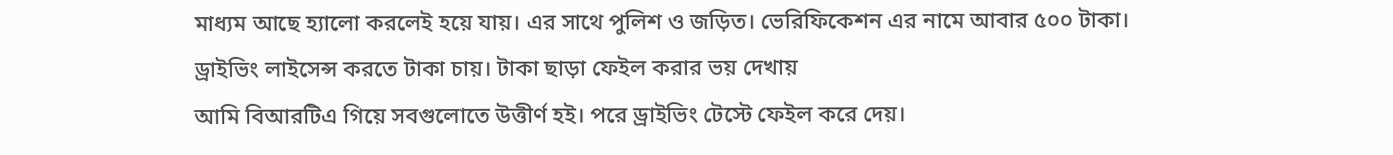মাধ্যম আছে হ্যালো করলেই হয়ে যায়। এর সাথে পুলিশ ও জড়িত। ভেরিফিকেশন এর নামে আবার ৫০০ টাকা।
ড্রাইভিং লাইসেন্স করতে টাকা চায়। টাকা ছাড়া ফেইল করার ভয় দেখায়
আমি বিআরটিএ গিয়ে সবগুলোতে উত্তীর্ণ হই। পরে ড্রাইভিং টেস্টে ফেইল করে দেয়।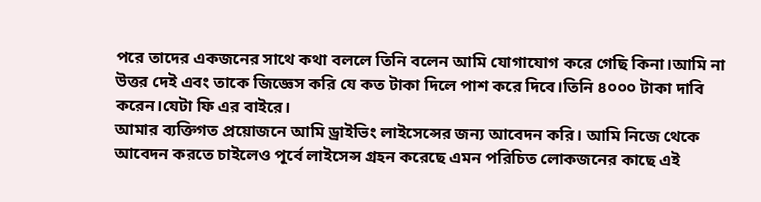পরে তাদের একজনের সাথে কথা বললে তিনি বলেন আমি যোগাযোগ করে গেছি কিনা।আমি না উত্তর দেই এবং তাকে জিজ্ঞেস করি যে কত টাকা দিলে পাশ করে দিবে।তিনি ৪০০০ টাকা দাবি করেন।যেটা ফি এর বাইরে।
আমার ব্যক্তিগত প্রয়োজনে আমি ড্রাইভিং লাইসেন্সের জন্য আবেদন করি। আমি নিজে থেকে আবেদন করতে চাইলেও পূর্বে লাইসেন্স গ্রহন করেছে এমন পরিচিত লোকজনের কাছে এই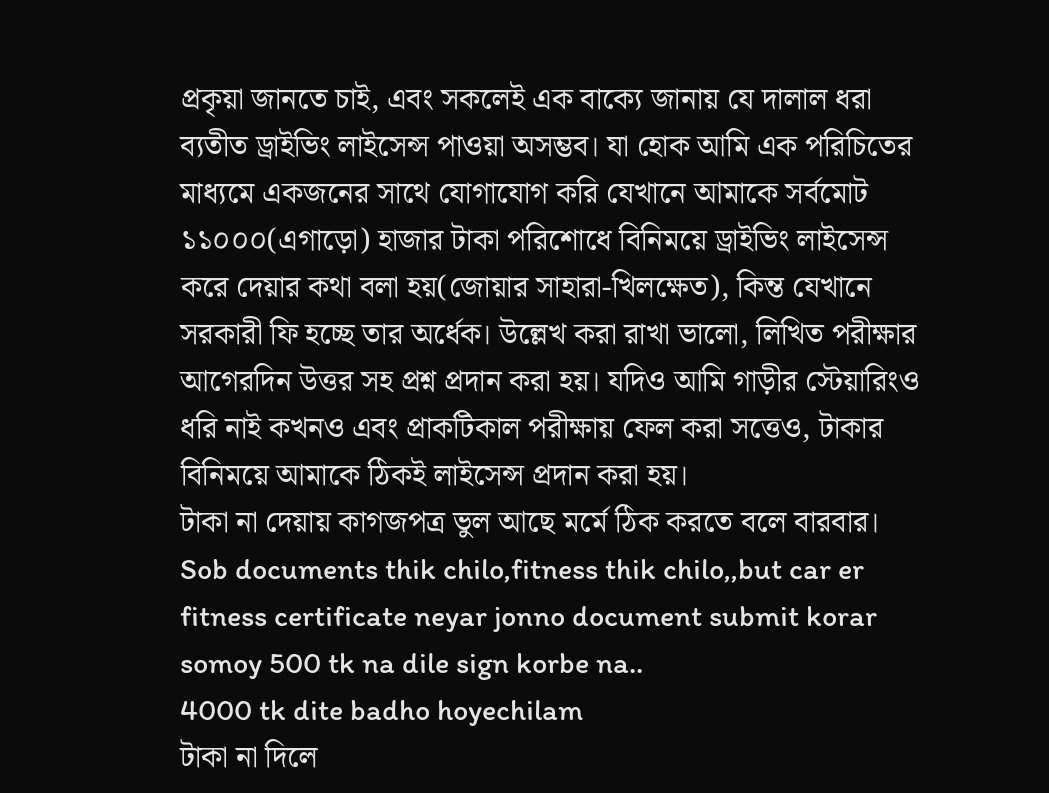প্রকৃয়া জানতে চাই, এবং সকলেই এক বাক্যে জানায় যে দালাল ধরা ব্যতীত ড্রাইভিং লাইসেন্স পাওয়া অসম্ভব। যা হোক আমি এক পরিচিতের মাধ্যমে একজনের সাথে যোগাযোগ করি যেখানে আমাকে সর্বমোট ১১০০০(এগাড়ো) হাজার টাকা পরিশোধে বিনিময়ে ড্রাইভিং লাইসেন্স করে দেয়ার কথা বলা হয়(জোয়ার সাহারা-খিলক্ষেত), কিন্ত যেখানে সরকারী ফি হচ্ছে তার অর্ধেক। উল্লেখ করা রাখা ভালো, লিখিত পরীক্ষার আগেরদিন উত্তর সহ প্রশ্ন প্রদান করা হয়। যদিও আমি গাড়ীর স্টেয়ারিংও ধরি নাই কখনও এবং প্রাকটিকাল পরীক্ষায় ফেল করা সত্তেও, টাকার বিনিময়ে আমাকে ঠিকই লাইসেন্স প্রদান করা হয়।
টাকা না দেয়ায় কাগজপত্র ভুল আছে মর্মে ঠিক করতে বলে বারবার।
Sob documents thik chilo,fitness thik chilo,,but car er fitness certificate neyar jonno document submit korar somoy 500 tk na dile sign korbe na..
4000 tk dite badho hoyechilam
টাকা না দিলে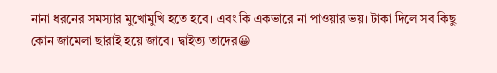নানা ধরনের সমস্যার মুখোমুখি হতে হবে। এবং কি একভারে না পাওয়ার ভয়। টাকা দিলে সব কিছু কোন জামেলা ছারাই হয়ে জাবে। দ্বাইত্য তাদের😀